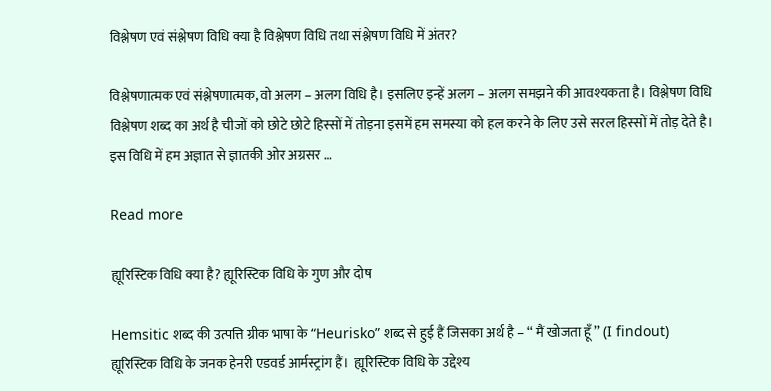विश्लेषण एवं संश्लेषण विधि क्या है विश्लेषण विधि तथा संश्लेषण विधि में अंतर?

विश्लेषणात्मक एवं संश्लेषणात्मक, वो अलग – अलग विधि है। इसलिए इन्हें अलग – अलग समझने की आवश्यकता है। विश्लेषण विधि विश्लेषण शब्द का अर्थ है चीजों को छोटे छोटे हिस्सों में तोड़ना इसमें हम समस्या को हल करने के लिए उसे सरल हिस्सों में तोड़ देते है। इस विधि में हम अज्ञात से ज्ञातकी ओर अग्रसर …

Read more

ह्यूरिस्टिक विधि क्या है? ह्यूरिस्टिक विधि के गुण और दोष

Hemsitic शब्द की उत्पत्ति ग्रीक भाषा के “Heurisko” शब्द से हुई हैं जिसका अर्थ है – ‘‘ मैं खोजता हूँ ’’ (I findout) ह्यूरिस्टिक विधि के जनक हेनरी एडवर्ड आर्मस्ट्रांग हैं।  ह्यूरिस्टिक विधि के उद्देश्य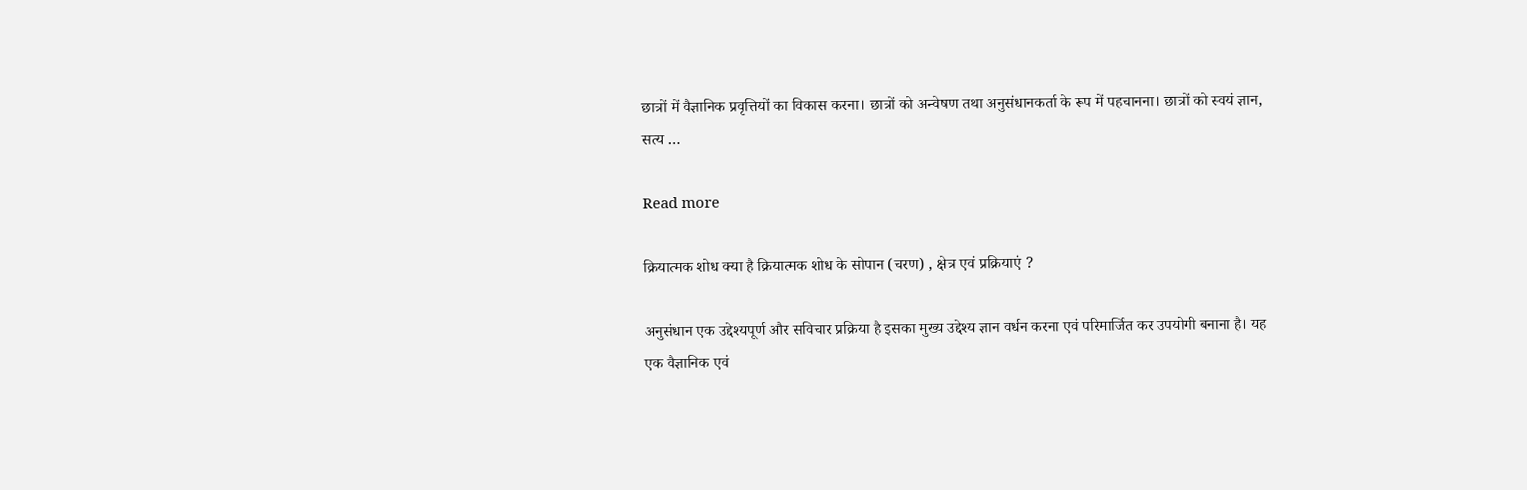छात्रों में वैज्ञानिक प्रवृत्तियों का विकास करना। छात्रों को अन्वेषण तथा अनुसंधानकर्ता के रूप में पहचानना। छात्रों को स्वयं ज्ञान, सत्य …

Read more

क्रियात्मक शोध क्या है क्रियात्मक शोध के सोपान (चरण) , क्षेत्र एवं प्रक्रियाएं ?

अनुसंधान एक उद्देश्यपूर्ण और सविचार प्रक्रिया है इसका मुख्य उद्देश्य ज्ञान वर्धन करना एवं परिमार्जित कर उपयोगी बनाना है। यह एक वैज्ञानिक एवं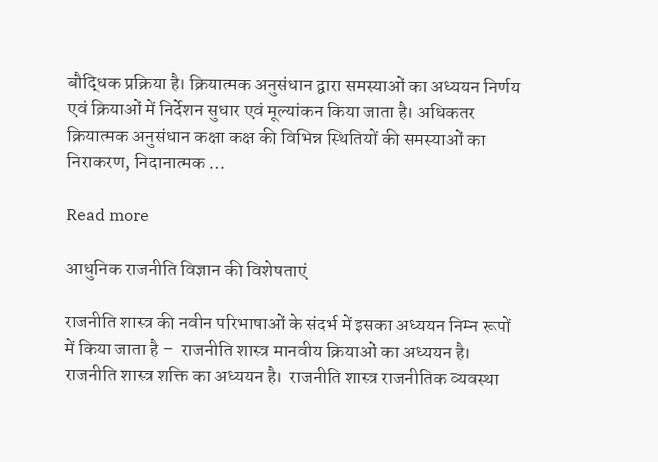बौद्धिक प्रक्रिया है। क्रियात्मक अनुसंधान द्वारा समस्याओं का अध्ययन निर्णय एवं क्रियाओं में निर्देशन सुधार एवं मूल्यांकन किया जाता है। अधिकतर क्रियात्मक अनुसंधान कक्षा कक्ष की विभिन्न स्थितियों की समस्याओं का निराकरण, निदानात्मक …

Read more

आधुनिक राजनीति विज्ञान की विशेषताएं

राजनीति शास्त्र की नवीन परिभाषाओं के संदर्भ में इसका अध्ययन निम्न रूपों में किया जाता है –  राजनीति शास्त्र मानवीय क्रियाओं का अध्ययन है।  राजनीति शास्त्र शक्ति का अध्ययन है।  राजनीति शास्त्र राजनीतिक व्यवस्था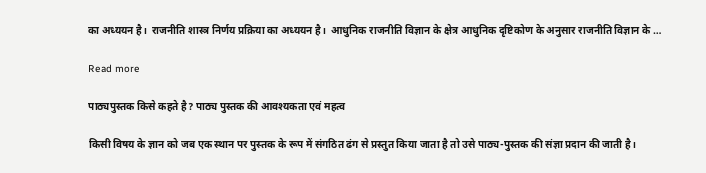का अध्ययन है।  राजनीति शास्त्र निर्णय प्रक्रिया का अध्ययन है।  आधुनिक राजनीति विज्ञान के क्षेत्र आधुनिक दृष्टिकोण के अनुसार राजनीति विज्ञान के …

Read more

पाठ्यपुस्तक किसे कहते है? पाठ्य पुस्तक की आवश्यकता एवं महत्व

किसी विषय के ज्ञान को जब एक स्थान पर पुस्तक के रूप में संगठित ढंग से प्रस्तुत किया जाता है तो उसे पाठ्य-पुस्तक की संज्ञा प्रदान की जाती है।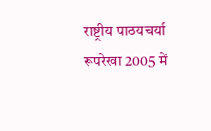राष्ट्रीय पाठयचर्या रूपरेखा 2005 में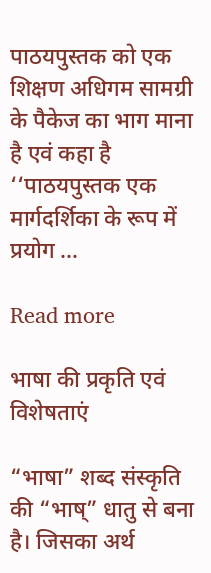पाठयपुस्तक को एक शिक्षण अधिगम सामग्री के पैकेज का भाग माना है एवं कहा है ‘‘पाठयपुस्तक एक मार्गदर्शिका के रूप में प्रयोग …

Read more

भाषा की प्रकृति एवं विशेषताएं

“भाषा” शब्द संस्कृति की “भाष्” धातु से बना है। जिसका अर्थ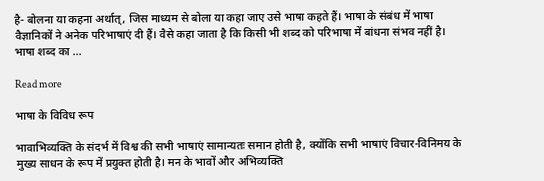है- बोलना या कहना अर्थात्, जिस माध्यम से बोला या कहा जाए उसे भाषा कहते हैं। भाषा के संबंध में भाषा वैज्ञानिकों ने अनेक परिभाषाएं दी हैं। वैसे कहा जाता है कि किसी भी शब्द को परिभाषा में बांधना संभव नहीं है।  भाषा शब्द का …

Read more

भाषा के विविध रूप

भावाभिव्यक्ति के संदर्भ में विश्व की सभी भाषाएं सामान्यतः समान होती है, क्योंकि सभी भाषाएं विचार-विनिमय के मुख्य साधन के रूप में प्रयुक्त होती है। मन के भावों और अभिव्यक्ति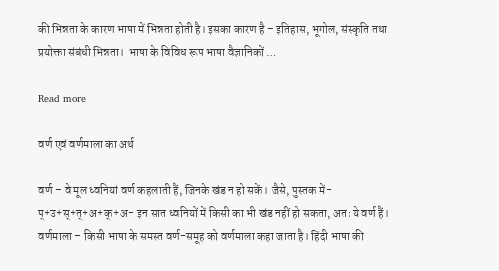की भिन्नता के कारण भाषा में भिन्नता होती है। इसका कारण है – इतिहास, भूगोल, संस्कृति तथा प्रयोक्ता संबंधी भिन्नता।  भाषा के विविध रूप भाषा वैज्ञानिकों …

Read more

वर्ण एवं वर्णमाला का अर्थ

वर्ण – वे मूल ध्वनियां वर्ण कहलाती हैं, जिनके खंड न हो सकें। जैसे, पुस्तक में- प्+उ+स्+त्+अ+क्+अ- इन सात ध्वनियों में किसी का भी खंड नहीं हो सकता, अतः ये वर्ण हैं। वर्णमाला – किसी भाषा के समस्त वर्ण-समूह को वर्णमाला कहा जाता है। हिंदी भाषा की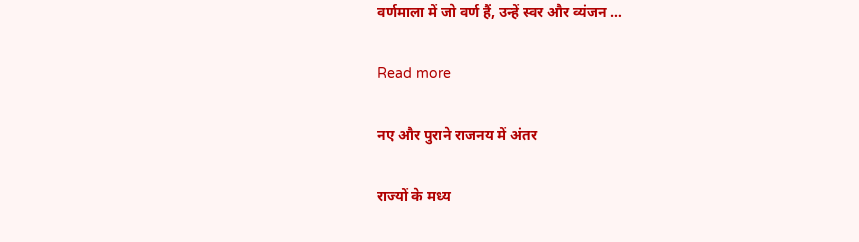वर्णमाला में जो वर्ण हैं, उन्हें स्वर और व्यंजन …

Read more

नए और पुराने राजनय में अंतर

राज्यों के मध्य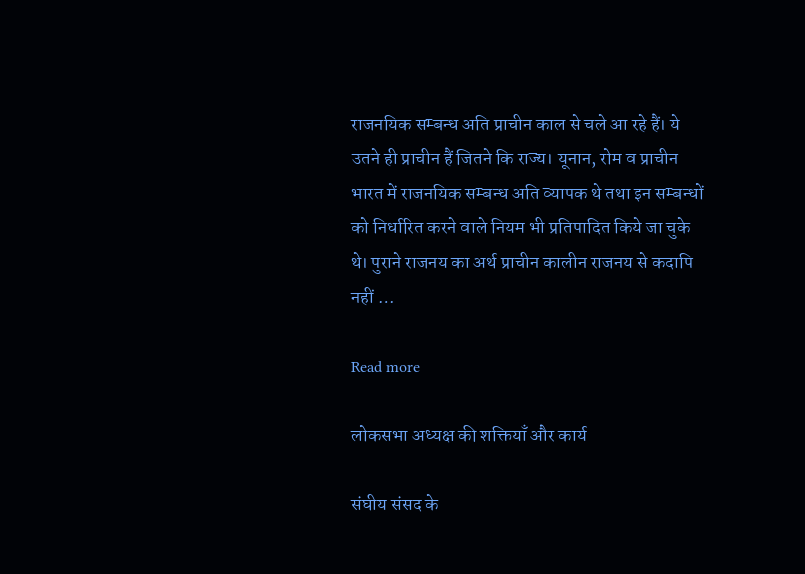राजनयिक सम्बन्ध अति प्राचीन काल से चले आ रहे हैं। ये उतने ही प्राचीन हैं जितने कि राज्य। यूनान, रोम व प्राचीन भारत में राजनयिक सम्बन्ध अति व्यापक थे तथा इन सम्बन्धों को निर्धारित करने वाले नियम भी प्रतिपादित किये जा चुके थे। पुराने राजनय का अर्थ प्राचीन कालीन राजनय से कदापि नहीं …

Read more

लोकसभा अध्यक्ष की शक्तियाँ और कार्य

संघीय संसद के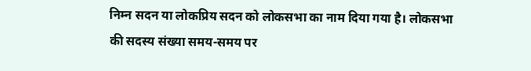निम्न सदन या लोकप्रिय सदन को लोकसभा का नाम दिया गया है। लोकसभा की सदस्य संख्या समय-समय पर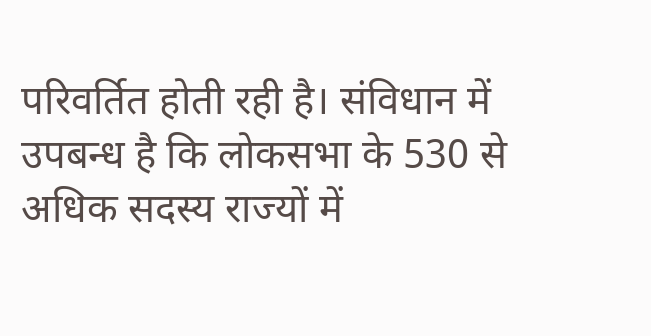परिवर्तित होती रही है। संविधान में उपबन्ध है कि लोकसभा के 530 से अधिक सदस्य राज्यों में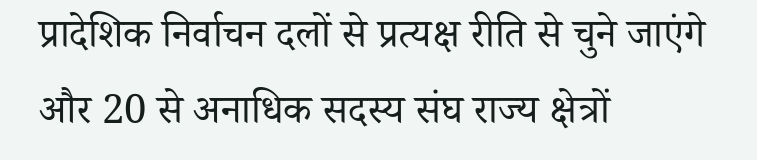प्रादेशिक निर्वाचन दलों से प्रत्यक्ष रीति से चुने जाएंगे और 20 से अनाधिक सदस्य संघ राज्य क्षेत्रों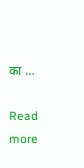का …

Read more